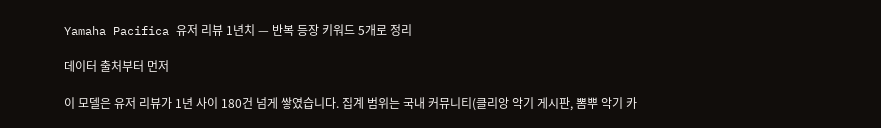Yamaha Pacifica 유저 리뷰 1년치 — 반복 등장 키워드 5개로 정리

데이터 출처부터 먼저

이 모델은 유저 리뷰가 1년 사이 180건 넘게 쌓였습니다. 집계 범위는 국내 커뮤니티(클리앙 악기 게시판, 뽐뿌 악기 카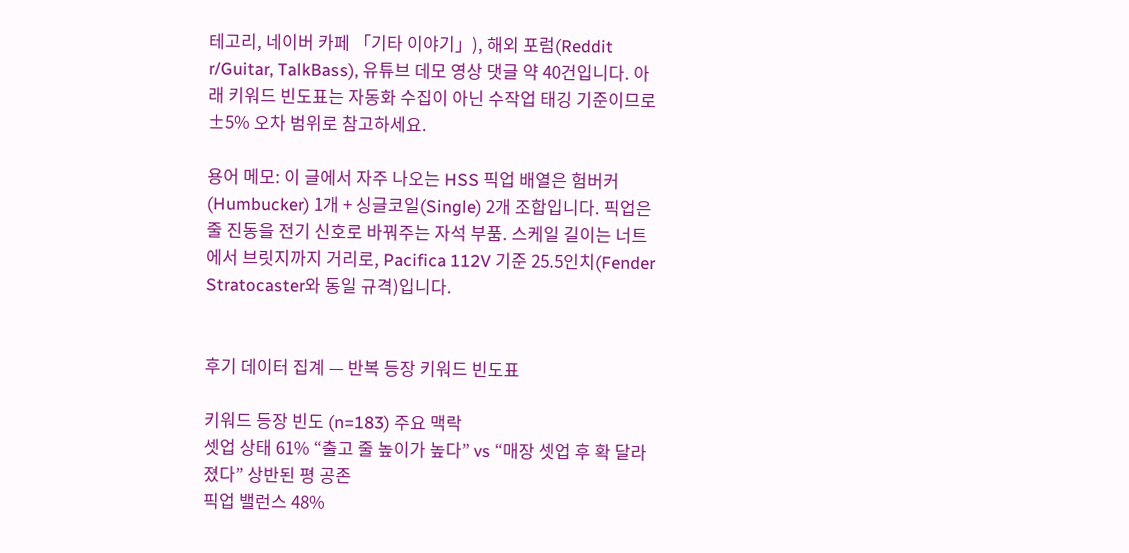테고리, 네이버 카페 「기타 이야기」), 해외 포럼(Reddit r/Guitar, TalkBass), 유튜브 데모 영상 댓글 약 40건입니다. 아래 키워드 빈도표는 자동화 수집이 아닌 수작업 태깅 기준이므로 ±5% 오차 범위로 참고하세요.

용어 메모: 이 글에서 자주 나오는 HSS 픽업 배열은 험버커(Humbucker) 1개 + 싱글코일(Single) 2개 조합입니다. 픽업은 줄 진동을 전기 신호로 바꿔주는 자석 부품. 스케일 길이는 너트에서 브릿지까지 거리로, Pacifica 112V 기준 25.5인치(Fender Stratocaster와 동일 규격)입니다.


후기 데이터 집계 — 반복 등장 키워드 빈도표

키워드 등장 빈도 (n=183) 주요 맥락
셋업 상태 61% “출고 줄 높이가 높다” vs “매장 셋업 후 확 달라졌다” 상반된 평 공존
픽업 밸런스 48%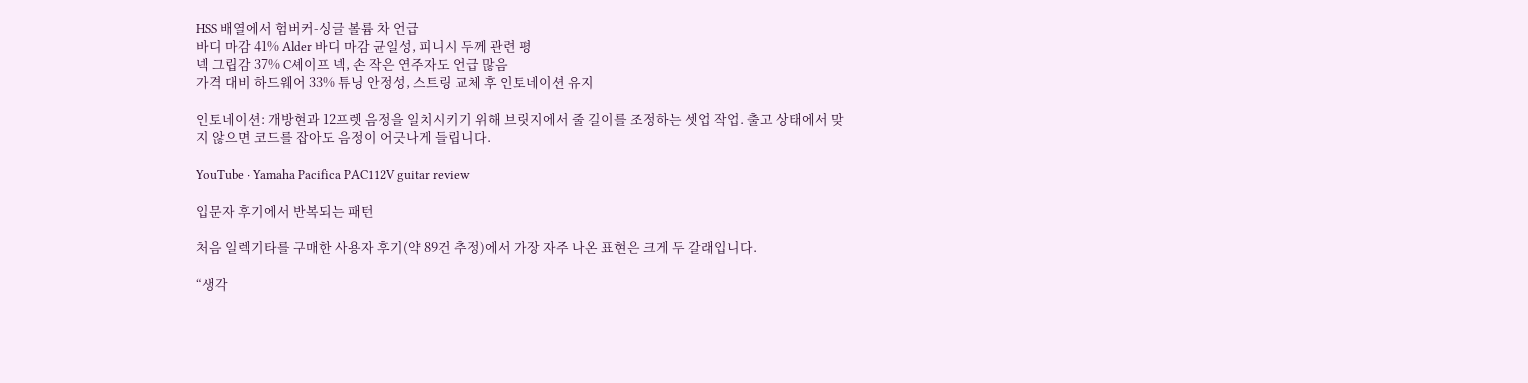HSS 배열에서 험버커-싱글 볼륨 차 언급
바디 마감 41% Alder 바디 마감 균일성, 피니시 두께 관련 평
넥 그립감 37% C셰이프 넥, 손 작은 연주자도 언급 많음
가격 대비 하드웨어 33% 튜닝 안정성, 스트링 교체 후 인토네이션 유지

인토네이션: 개방현과 12프렛 음정을 일치시키기 위해 브릿지에서 줄 길이를 조정하는 셋업 작업. 출고 상태에서 맞지 않으면 코드를 잡아도 음정이 어긋나게 들립니다.

YouTube · Yamaha Pacifica PAC112V guitar review

입문자 후기에서 반복되는 패턴

처음 일렉기타를 구매한 사용자 후기(약 89건 추정)에서 가장 자주 나온 표현은 크게 두 갈래입니다.

“생각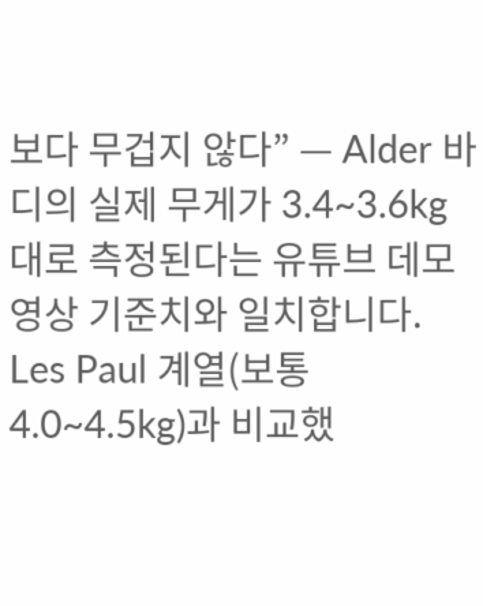보다 무겁지 않다” — Alder 바디의 실제 무게가 3.4~3.6kg대로 측정된다는 유튜브 데모 영상 기준치와 일치합니다. Les Paul 계열(보통 4.0~4.5kg)과 비교했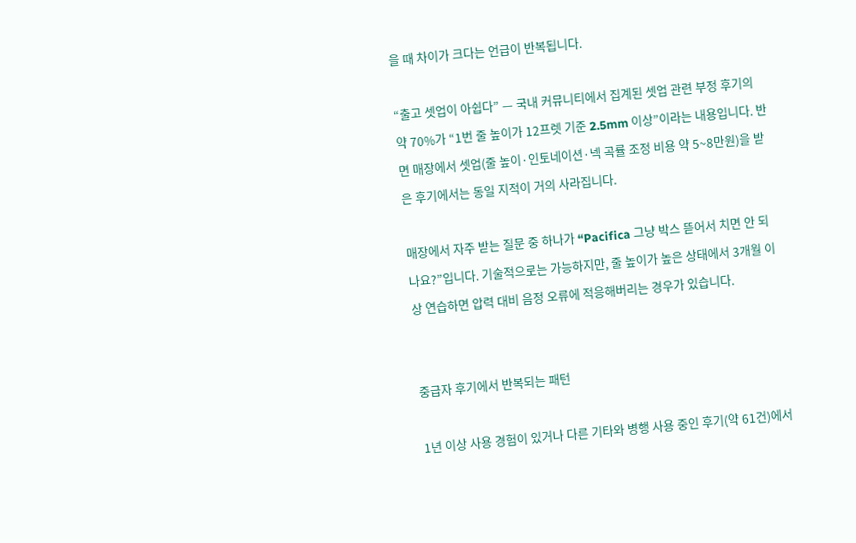을 때 차이가 크다는 언급이 반복됩니다.

“출고 셋업이 아쉽다” — 국내 커뮤니티에서 집계된 셋업 관련 부정 후기의 약 70%가 “1번 줄 높이가 12프렛 기준 2.5mm 이상”이라는 내용입니다. 반면 매장에서 셋업(줄 높이·인토네이션·넥 곡률 조정 비용 약 5~8만원)을 받은 후기에서는 동일 지적이 거의 사라집니다.

매장에서 자주 받는 질문 중 하나가 “Pacifica 그냥 박스 뜯어서 치면 안 되나요?”입니다. 기술적으로는 가능하지만, 줄 높이가 높은 상태에서 3개월 이상 연습하면 압력 대비 음정 오류에 적응해버리는 경우가 있습니다.


중급자 후기에서 반복되는 패턴

1년 이상 사용 경험이 있거나 다른 기타와 병행 사용 중인 후기(약 61건)에서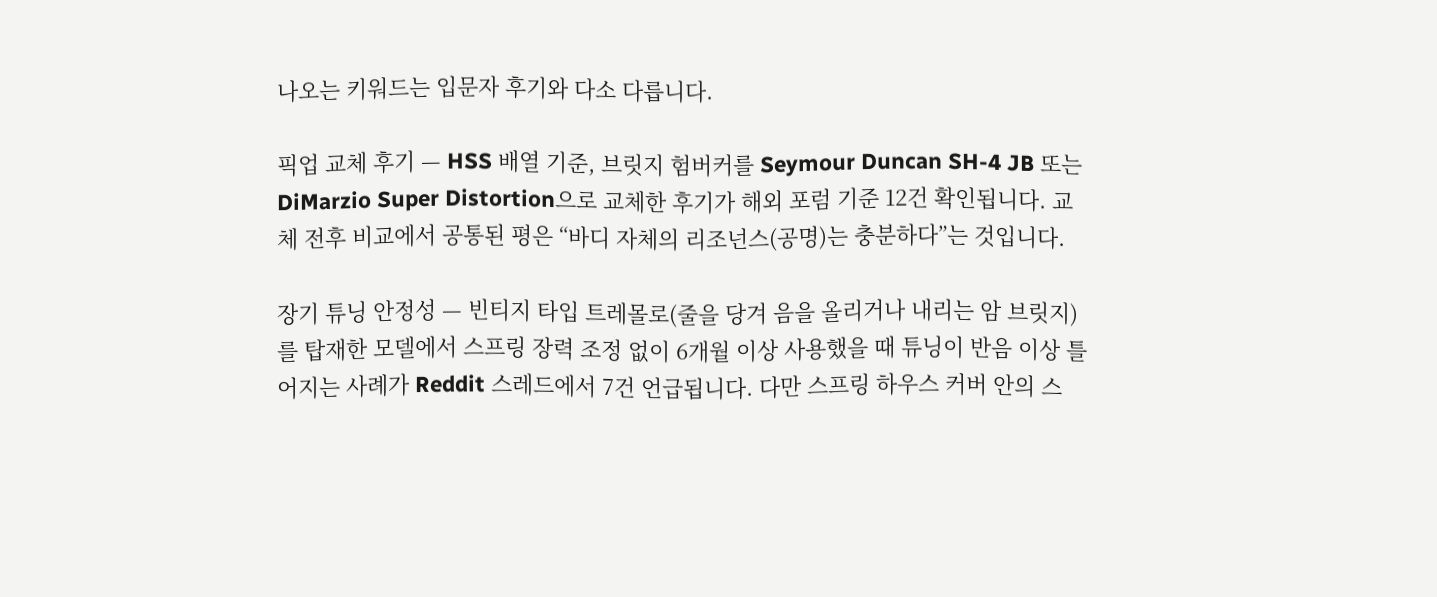나오는 키워드는 입문자 후기와 다소 다릅니다.

픽업 교체 후기 — HSS 배열 기준, 브릿지 험버커를 Seymour Duncan SH-4 JB 또는 DiMarzio Super Distortion으로 교체한 후기가 해외 포럼 기준 12건 확인됩니다. 교체 전후 비교에서 공통된 평은 “바디 자체의 리조넌스(공명)는 충분하다”는 것입니다.

장기 튜닝 안정성 — 빈티지 타입 트레몰로(줄을 당겨 음을 올리거나 내리는 암 브릿지)를 탑재한 모델에서 스프링 장력 조정 없이 6개월 이상 사용했을 때 튜닝이 반음 이상 틀어지는 사례가 Reddit 스레드에서 7건 언급됩니다. 다만 스프링 하우스 커버 안의 스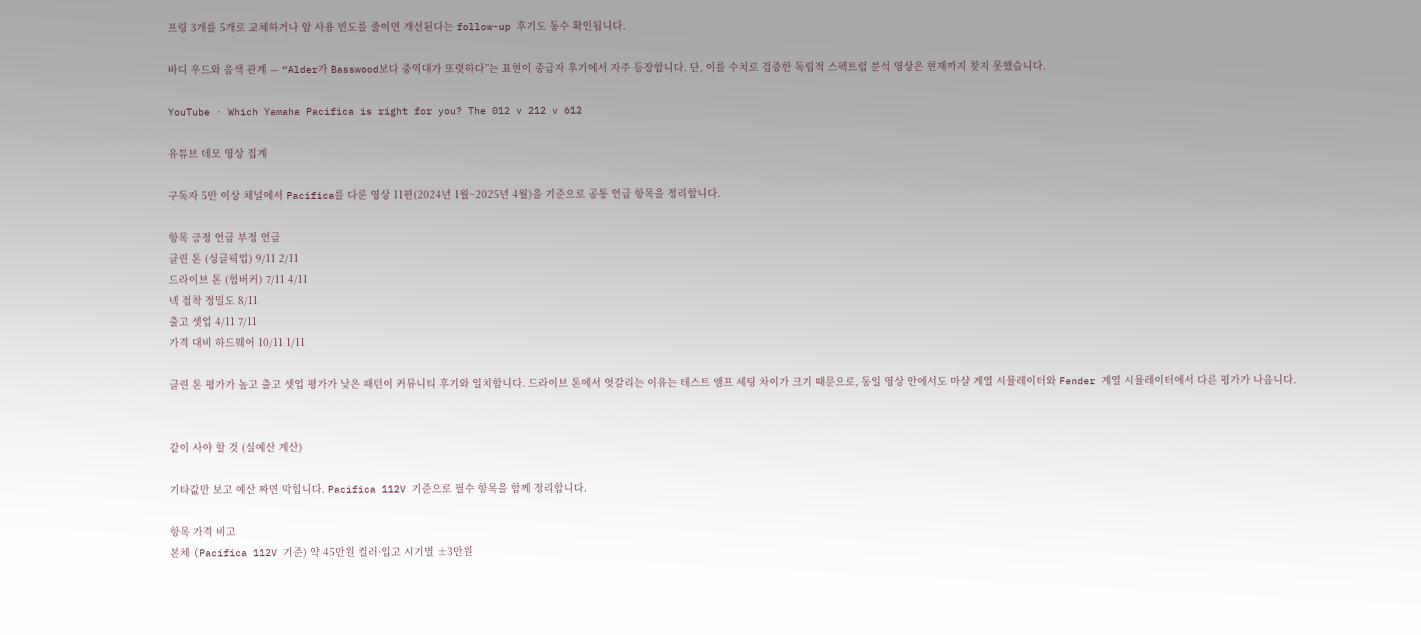프링 3개를 5개로 교체하거나 암 사용 빈도를 줄이면 개선된다는 follow-up 후기도 동수 확인됩니다.

바디 우드와 음색 관계 — “Alder가 Basswood보다 중역대가 또렷하다”는 표현이 중급자 후기에서 자주 등장합니다. 단, 이를 수치로 검증한 독립적 스펙트럼 분석 영상은 현재까지 찾지 못했습니다.

YouTube · Which Yamaha Pacifica is right for you? The 012 v 212 v 612

유튜브 데모 영상 집계

구독자 5만 이상 채널에서 Pacifica를 다룬 영상 11편(2024년 1월~2025년 4월)을 기준으로 공통 언급 항목을 정리합니다.

항목 긍정 언급 부정 언급
클린 톤 (싱글픽업) 9/11 2/11
드라이브 톤 (험버커) 7/11 4/11
넥 접착 정밀도 8/11
출고 셋업 4/11 7/11
가격 대비 하드웨어 10/11 1/11

클린 톤 평가가 높고 출고 셋업 평가가 낮은 패턴이 커뮤니티 후기와 일치합니다. 드라이브 톤에서 엇갈리는 이유는 테스트 앰프 세팅 차이가 크기 때문으로, 동일 영상 안에서도 마샬 계열 시뮬레이터와 Fender 계열 시뮬레이터에서 다른 평가가 나옵니다.


같이 사야 할 것 (실예산 계산)

기타값만 보고 예산 짜면 막힙니다. Pacifica 112V 기준으로 필수 항목을 함께 정리합니다.

항목 가격 비고
본체 (Pacifica 112V 기준) 약 45만원 컬러·입고 시기별 ±3만원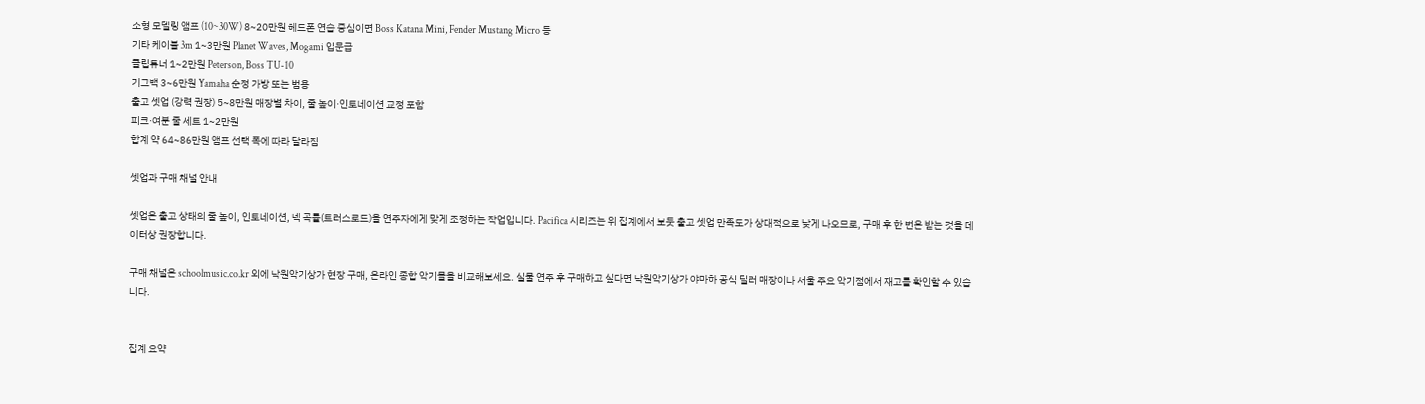소형 모델링 앰프 (10~30W) 8~20만원 헤드폰 연습 중심이면 Boss Katana Mini, Fender Mustang Micro 등
기타 케이블 3m 1~3만원 Planet Waves, Mogami 입문급
클립튜너 1~2만원 Peterson, Boss TU-10
기그백 3~6만원 Yamaha 순정 가방 또는 범용
출고 셋업 (강력 권장) 5~8만원 매장별 차이, 줄 높이·인토네이션 교정 포함
피크·여분 줄 세트 1~2만원
합계 약 64~86만원 앰프 선택 폭에 따라 달라짐

셋업과 구매 채널 안내

셋업은 출고 상태의 줄 높이, 인토네이션, 넥 곡률(트러스로드)을 연주자에게 맞게 조정하는 작업입니다. Pacifica 시리즈는 위 집계에서 보듯 출고 셋업 만족도가 상대적으로 낮게 나오므로, 구매 후 한 번은 받는 것을 데이터상 권장합니다.

구매 채널은 schoolmusic.co.kr 외에 낙원악기상가 현장 구매, 온라인 종합 악기몰을 비교해보세요. 실물 연주 후 구매하고 싶다면 낙원악기상가 야마하 공식 딜러 매장이나 서울 주요 악기점에서 재고를 확인할 수 있습니다.


집계 요약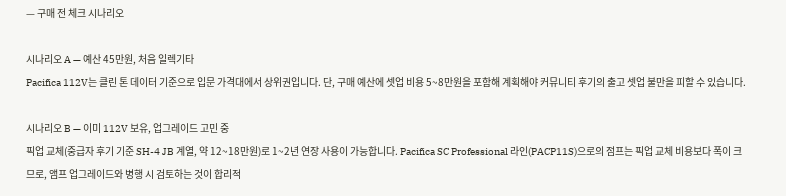— 구매 전 체크 시나리오

시나리오 A — 예산 45만원, 처음 일렉기타
Pacifica 112V는 클린 톤 데이터 기준으로 입문 가격대에서 상위권입니다. 단, 구매 예산에 셋업 비용 5~8만원을 포함해 계획해야 커뮤니티 후기의 출고 셋업 불만을 피할 수 있습니다.

시나리오 B — 이미 112V 보유, 업그레이드 고민 중
픽업 교체(중급자 후기 기준 SH-4 JB 계열, 약 12~18만원)로 1~2년 연장 사용이 가능합니다. Pacifica SC Professional 라인(PACP11S)으로의 점프는 픽업 교체 비용보다 폭이 크므로, 앰프 업그레이드와 병행 시 검토하는 것이 합리적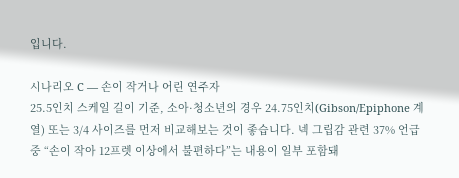입니다.

시나리오 C — 손이 작거나 어린 연주자
25.5인치 스케일 길이 기준, 소아·청소년의 경우 24.75인치(Gibson/Epiphone 계열) 또는 3/4 사이즈를 먼저 비교해보는 것이 좋습니다. 넥 그립감 관련 37% 언급 중 “손이 작아 12프렛 이상에서 불편하다”는 내용이 일부 포함돼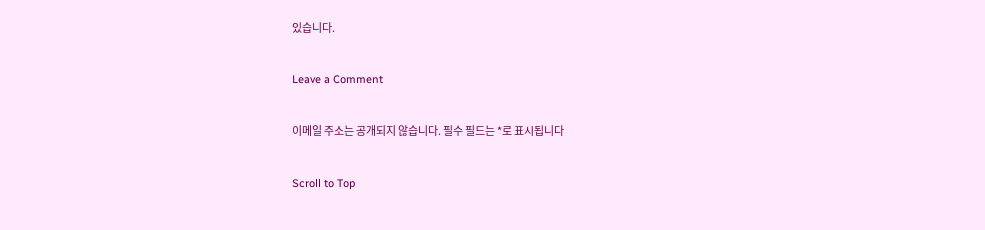있습니다.

Leave a Comment

이메일 주소는 공개되지 않습니다. 필수 필드는 *로 표시됩니다

Scroll to Top